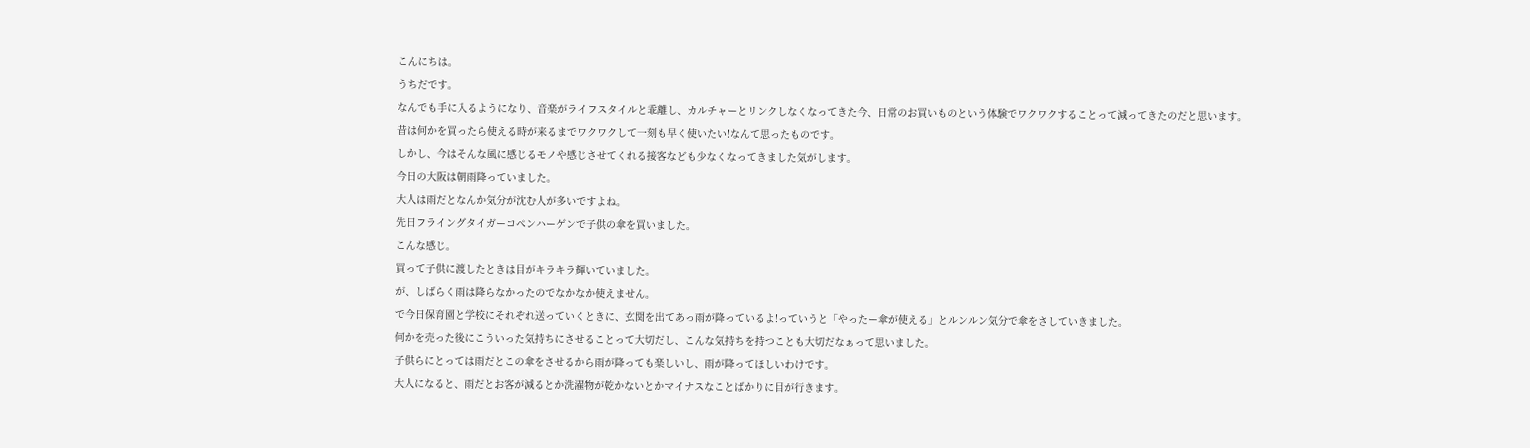こんにちは。
うちだです。
なんでも手に入るようになり、音楽がライフスタイルと乖離し、カルチャーとリンクしなくなってきた今、日常のお買いものという体験でワクワクすることって減ってきたのだと思います。
昔は何かを買ったら使える時が来るまでワクワクして一刻も早く使いたい!なんて思ったものです。
しかし、今はそんな風に感じるモノや感じさせてくれる接客なども少なくなってきました気がします。
今日の大阪は朝雨降っていました。
大人は雨だとなんか気分が沈む人が多いですよね。
先日フライングタイガーコペンハーゲンで子供の傘を買いました。
こんな感じ。
買って子供に渡したときは目がキラキラ輝いていました。
が、しばらく雨は降らなかったのでなかなか使えません。
で今日保育園と学校にそれぞれ送っていくときに、玄関を出てあっ雨が降っているよ!っていうと「やったー傘が使える」とルンルン気分で傘をさしていきました。
何かを売った後にこういった気持ちにさせることって大切だし、こんな気持ちを持つことも大切だなぁって思いました。
子供らにとっては雨だとこの傘をさせるから雨が降っても楽しいし、雨が降ってほしいわけです。
大人になると、雨だとお客が減るとか洗濯物が乾かないとかマイナスなことばかりに目が行きます。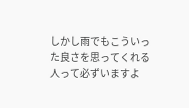しかし雨でもこういった良さを思ってくれる人って必ずいますよ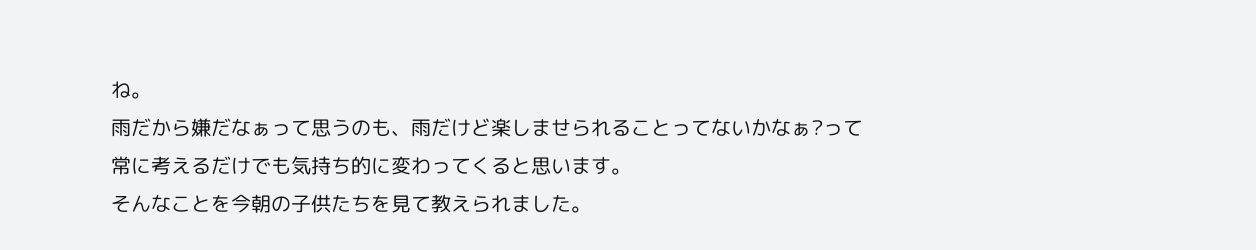ね。
雨だから嫌だなぁって思うのも、雨だけど楽しませられることってないかなぁ?って常に考えるだけでも気持ち的に変わってくると思います。
そんなことを今朝の子供たちを見て教えられました。